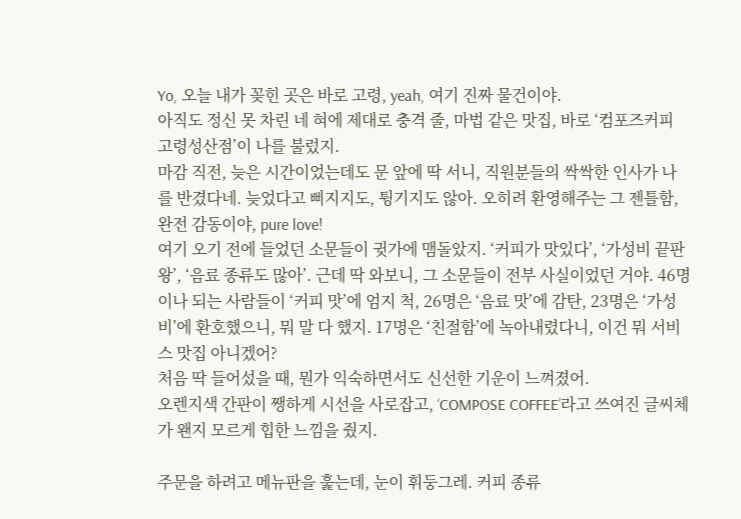Yo, 오늘 내가 꽂힌 곳은 바로 고령, yeah, 여기 진짜 물건이야.
아직도 정신 못 차린 네 혀에 제대로 충격 줄, 마법 같은 맛집, 바로 ‘컴포즈커피 고령성산점’이 나를 불렀지.
마감 직전, 늦은 시간이었는데도 문 앞에 딱 서니, 직원분들의 싹싹한 인사가 나를 반겼다네. 늦었다고 삐지지도, 튕기지도 않아. 오히려 환영해주는 그 젠틀함, 완전 감동이야, pure love!
여기 오기 전에 들었던 소문들이 귓가에 맴돌았지. ‘커피가 맛있다’, ‘가성비 끝판왕’, ‘음료 종류도 많아’. 근데 딱 와보니, 그 소문들이 전부 사실이었던 거야. 46명이나 되는 사람들이 ‘커피 맛’에 엄지 척, 26명은 ‘음료 맛’에 감탄, 23명은 ‘가성비’에 환호했으니, 뭐 말 다 했지. 17명은 ‘친절함’에 녹아내렸다니, 이건 뭐 서비스 맛집 아니겠어?
처음 딱 들어섰을 때, 뭔가 익숙하면서도 신선한 기운이 느껴졌어.
오렌지색 간판이 쨍하게 시선을 사로잡고, ‘COMPOSE COFFEE’라고 쓰여진 글씨체가 왠지 모르게 힙한 느낌을 줬지.

주문을 하려고 메뉴판을 훑는데, 눈이 휘둥그레. 커피 종류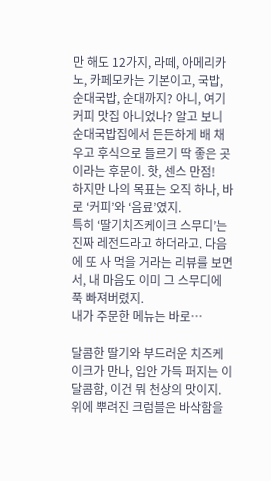만 해도 12가지, 라떼, 아메리카노, 카페모카는 기본이고, 국밥, 순대국밥, 순대까지? 아니, 여기 커피 맛집 아니었나? 알고 보니 순대국밥집에서 든든하게 배 채우고 후식으로 들르기 딱 좋은 곳이라는 후문이. 핫, 센스 만점!
하지만 나의 목표는 오직 하나, 바로 ‘커피’와 ‘음료’였지.
특히 ‘딸기치즈케이크 스무디’는 진짜 레전드라고 하더라고. 다음에 또 사 먹을 거라는 리뷰를 보면서, 내 마음도 이미 그 스무디에 푹 빠져버렸지.
내가 주문한 메뉴는 바로…

달콤한 딸기와 부드러운 치즈케이크가 만나, 입안 가득 퍼지는 이 달콤함, 이건 뭐 천상의 맛이지.
위에 뿌려진 크럼블은 바삭함을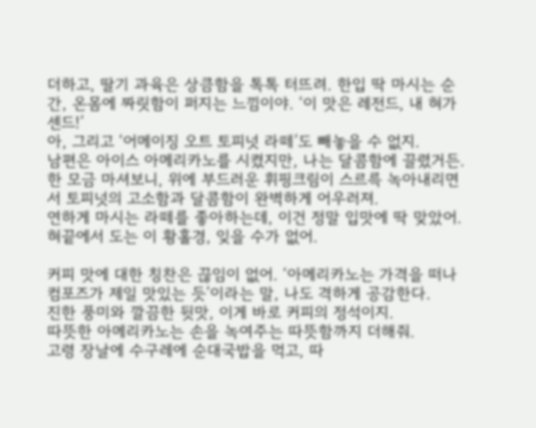더하고, 딸기 과육은 상큼함을 톡톡 터뜨려. 한입 딱 마시는 순간, 온몸에 짜릿함이 퍼지는 느낌이야. ‘이 맛은 레전드, 내 혀가 센드!’
아, 그리고 ‘어메이징 오트 토피넛 라떼’도 빼놓을 수 없지.
남편은 아이스 아메리카노를 시켰지만, 나는 달콤함에 끌렸거든.
한 모금 마셔보니, 위에 부드러운 휘핑크림이 스르륵 녹아내리면서 토피넛의 고소함과 달콤함이 완벽하게 어우러져.
연하게 마시는 라떼를 좋아하는데, 이건 정말 입맛에 딱 맞았어. 혀끝에서 도는 이 황홀경, 잊을 수가 없어.

커피 맛에 대한 칭찬은 끊임이 없어. ‘아메리카노는 가격을 떠나 컴포즈가 제일 맛있는 듯’이라는 말, 나도 격하게 공감한다.
진한 풍미와 깔끔한 뒷맛, 이게 바로 커피의 정석이지.
따뜻한 아메리카노는 손을 녹여주는 따뜻함까지 더해줘.
고령 장날에 수구레에 순대국밥을 먹고, 따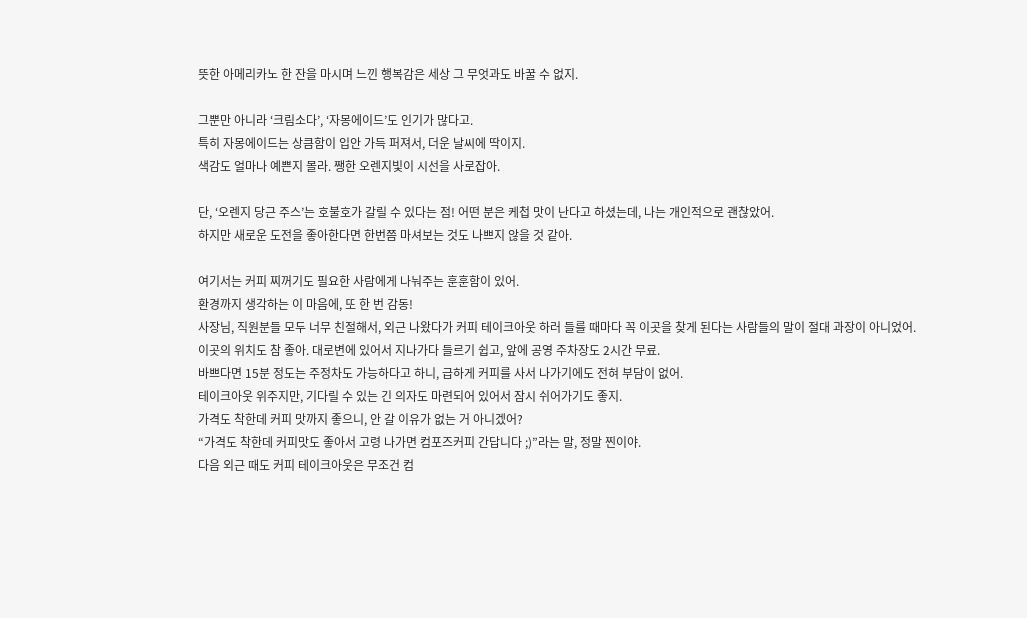뜻한 아메리카노 한 잔을 마시며 느낀 행복감은 세상 그 무엇과도 바꿀 수 없지.

그뿐만 아니라 ‘크림소다’, ‘자몽에이드’도 인기가 많다고.
특히 자몽에이드는 상큼함이 입안 가득 퍼져서, 더운 날씨에 딱이지.
색감도 얼마나 예쁜지 몰라. 쨍한 오렌지빛이 시선을 사로잡아.

단, ‘오렌지 당근 주스’는 호불호가 갈릴 수 있다는 점! 어떤 분은 케첩 맛이 난다고 하셨는데, 나는 개인적으로 괜찮았어.
하지만 새로운 도전을 좋아한다면 한번쯤 마셔보는 것도 나쁘지 않을 것 같아.

여기서는 커피 찌꺼기도 필요한 사람에게 나눠주는 훈훈함이 있어.
환경까지 생각하는 이 마음에, 또 한 번 감동!
사장님, 직원분들 모두 너무 친절해서, 외근 나왔다가 커피 테이크아웃 하러 들를 때마다 꼭 이곳을 찾게 된다는 사람들의 말이 절대 과장이 아니었어.
이곳의 위치도 참 좋아. 대로변에 있어서 지나가다 들르기 쉽고, 앞에 공영 주차장도 2시간 무료.
바쁘다면 15분 정도는 주정차도 가능하다고 하니, 급하게 커피를 사서 나가기에도 전혀 부담이 없어.
테이크아웃 위주지만, 기다릴 수 있는 긴 의자도 마련되어 있어서 잠시 쉬어가기도 좋지.
가격도 착한데 커피 맛까지 좋으니, 안 갈 이유가 없는 거 아니겠어?
“가격도 착한데 커피맛도 좋아서 고령 나가면 컴포즈커피 간답니다 ;)”라는 말, 정말 찐이야.
다음 외근 때도 커피 테이크아웃은 무조건 컴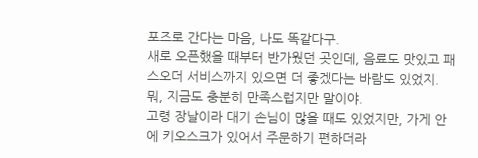포즈로 간다는 마음, 나도 똑같다구.
새로 오픈했을 때부터 반가웠던 곳인데, 음료도 맛있고 패스오더 서비스까지 있으면 더 좋겠다는 바람도 있었지.
뭐, 지금도 충분히 만족스럽지만 말이야.
고령 장날이라 대기 손님이 많을 때도 있었지만, 가게 안에 키오스크가 있어서 주문하기 편하더라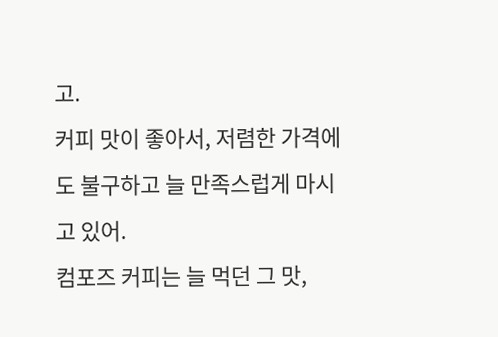고.
커피 맛이 좋아서, 저렴한 가격에도 불구하고 늘 만족스럽게 마시고 있어.
컴포즈 커피는 늘 먹던 그 맛,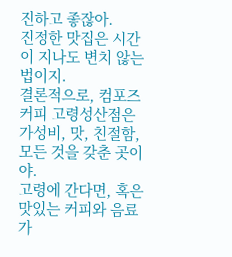진하고 좋잖아.
진정한 맛집은 시간이 지나도 변치 않는 법이지.
결론적으로, 컴포즈커피 고령성산점은 가성비, 맛, 친절함, 모든 것을 갖춘 곳이야.
고령에 간다면, 혹은 맛있는 커피와 음료가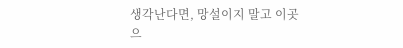생각난다면, 망설이지 말고 이곳으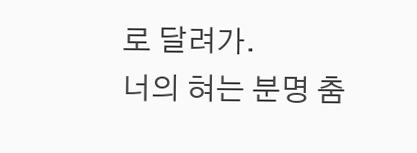로 달려가.
너의 혀는 분명 춤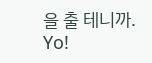을 출 테니까. Yo!